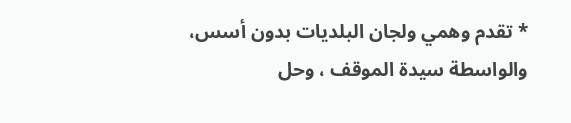* تقدم وهمي ولجان البلديات بدون أسس، والواسطة سيدة الموقف ، وحل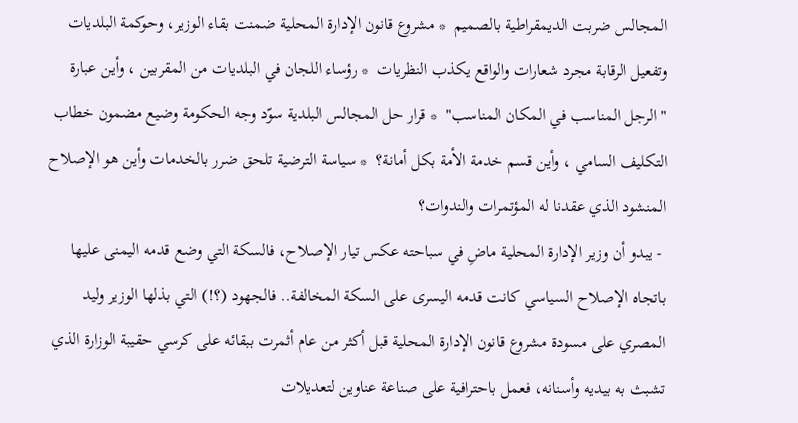المجالس ضربت الديمقراطية بالصميم  * مشروع قانون الإدارة المحلية ضمنت بقاء الوزير، وحوكمة البلديات وتفعيل الرقابة مجرد شعارات والواقع يكذب النظريات  * رؤساء اللجان في البلديات من المقربين ، وأين عبارة "الرجل المناسب في المكان المناسب"  * قرار حل المجالس البلدية سوّد وجه الحكومة وضيع مضمون خطاب التكليف السامي ، وأين قسم خدمة الأمة بكل أمانة؟  * سياسة الترضية تلحق ضرر بالخدمات وأين هو الإصلاح المنشود الذي عقدنا له المؤتمرات والندوات؟
 - يبدو أن وزير الإدارة المحلية ماضِ في سباحته عكس تيار الإصلاح، فالسكة التي وضع قدمه اليمنى عليها باتجاه الإصلاح السياسي كانت قدمه اليسرى على السكة المخالفة.. فالجهود (؟!) التي بذلها الوزير وليد المصري على مسودة مشروع قانون الإدارة المحلية قبل أكثر من عام أثمرت ببقائه على كرسي حقيبة الوزارة الذي تشبث به بيديه وأسنانه، فعمل باحترافية على صناعة عناوين لتعديلات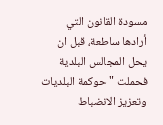مسودة القانون التي أرادها ساطعة، قبل ان يحل المجالس البلدية فحملت "حوكمة البلديات وتعزيز الانضباط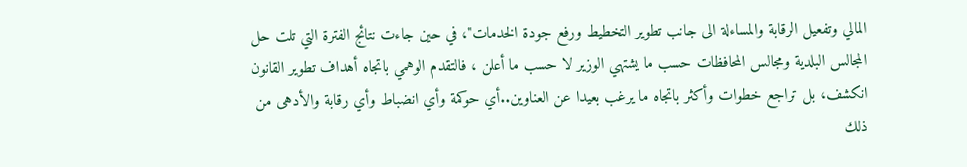المالي وتفعيل الرقابة والمساءلة الى جانب تطوير التخطيط ورفع جودة الخدمات"، في حين جاءت نتائج الفترة التي تلت حل المجالس البلدية ومجالس المحافظات حسب ما يشتهي الوزير لا حسب ما أعلن ، فالتقدم الوهمي باتجاه أهداف تطوير القانون انكشف، بل تراجع خطوات وأكثر باتجاه ما يرغب بعيدا عن العناوين..أي حوكمة وأي انضباط وأي رقابة والأدهى من ذلك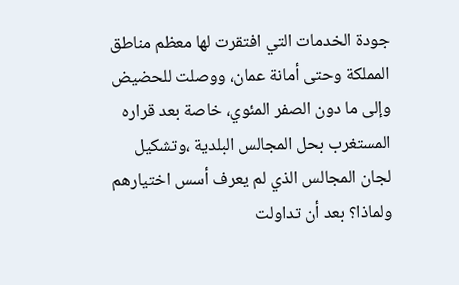جودة الخدمات التي افتقرت لها معظم مناطق المملكة وحتى أمانة عمان، ووصلت للحضيض وإلى ما دون الصفر المئوي، خاصة بعد قراره المستغرب بحل المجالس البلدية ،وتشكيل لجان المجالس الذي لم يعرف أسس اختيارهم ولماذا؟ بعد أن تداولت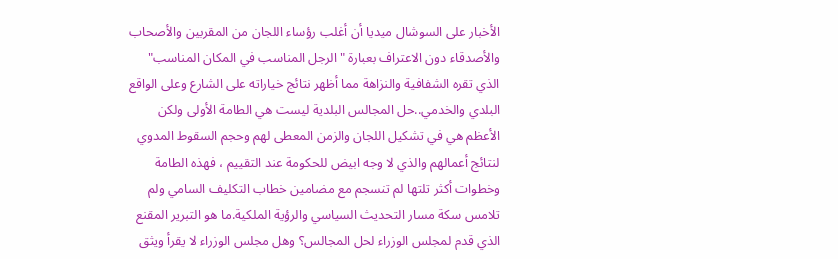الأخبار على السوشال ميديا أن أغلب رؤساء اللجان من المقربين والأصحاب والأصدقاء دون الاعتراف بعبارة "الرجل المناسب في المكان المناسب" الذي تقره الشفافية والنزاهة مما أظهر نتائج خياراته على الشارع وعلى الواقع البلدي والخدمي..حل المجالس البلدية ليست هي الطامة الأولى ولكن الأعظم هي في تشكيل اللجان والزمن المعطى لهم وحجم السقوط المدوي لنتائج أعمالهم والذي لا وجه ابيض للحكومة عند التقييم ، فهذه الطامة وخطوات أكثر تلتها لم تنسجم مع مضامين خطاب التكليف السامي ولم تلامس سكة مسار التحديث السياسي والرؤية الملكية.ما هو التبرير المقنع الذي قدم لمجلس الوزراء لحل المجالس؟ وهل مجلس الوزراء لا يقرأ ويثق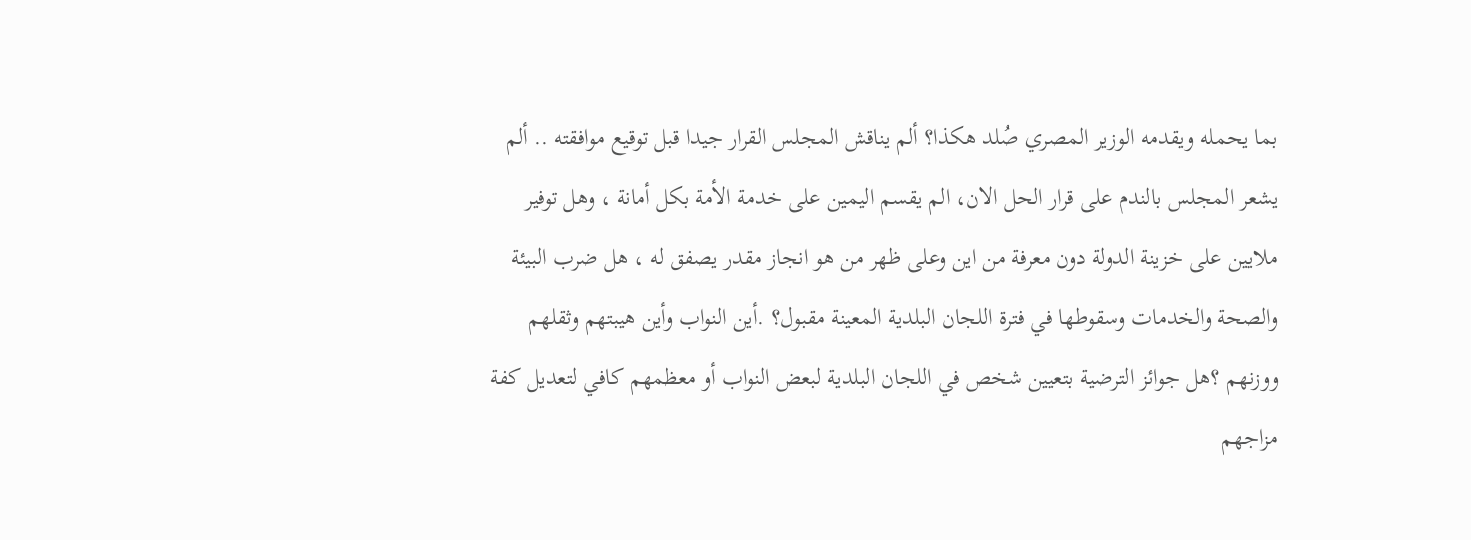بما يحمله ويقدمه الوزير المصري صُلد هكذا؟ ألم يناقش المجلس القرار جيدا قبل توقيع موافقته .. ألم يشعر المجلس بالندم على قرار الحل الان، الم يقسم اليمين على خدمة الأمة بكل أمانة ، وهل توفير ملايين على خزينة الدولة دون معرفة من اين وعلى ظهر من هو انجاز مقدر يصفق له ، هل ضرب البيئة والصحة والخدمات وسقوطها في فترة اللجان البلدية المعينة مقبول؟ .أين النواب وأين هيبتهم وثقلهم ووزنهم ؟هل جوائز الترضية بتعيين شخص في اللجان البلدية لبعض النواب أو معظمهم كافي لتعديل كفة مزاجهم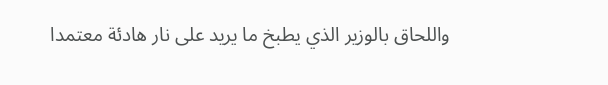واللحاق بالوزير الذي يطبخ ما يريد على نار هادئة معتمدا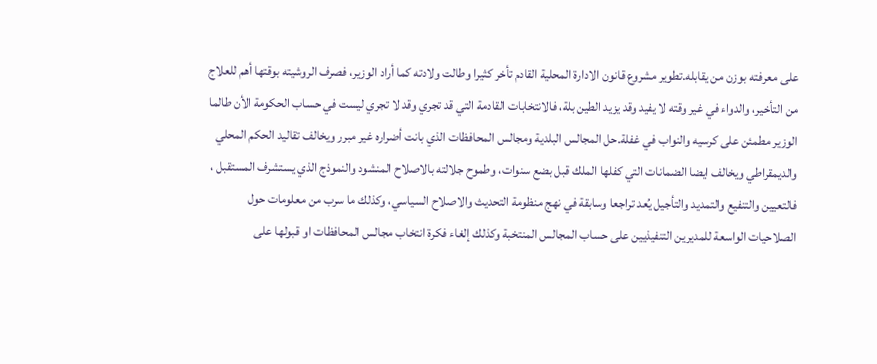على معرفته بوزن من يقابله.تطوير مشروع قانون الادارة المحلية القادم تأخر كثيرا وطالت ولادته كما أراد الوزير، فصرف الروشيته بوقتها أهم للعلاج من التأخير، والدواء في غير وقته لا يفيد وقد يزيد الطين بلة، فالانتخابات القادمة التي قد تجري وقد لا تجري ليست في حساب الحكومة الأن طالما الوزير مطمئن على كرسيه والنواب في غفلة.حل المجالس البلدية ومجالس المحافظات الذي بانت أضراره غير مبرر ويخالف تقاليد الحكم المحلي والديمقراطي ويخالف ايضا الضمانات التي كفلها الملك قبل بضع سنوات، وطموح جلالته بالاصلاح المنشود والنموذج الذي يستشرف المستقبل ، فالتعيين والتنفيع والتمديد والتأجيل يُعد تراجعا وسابقة في نهج منظومة التحديث والاصلاح السياسي، وكذلك ما سرب من معلومات حول الصلاحيات الواسعة للمديرين التنفيذيين على حساب المجالس المنتخبة وكذلك إلغاء فكرة انتخاب مجالس المحافظات او قبولها على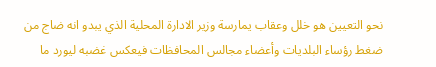نحو التعيين هو خلل وعقاب يمارسة وزير الادارة المحلية الذي يبدو انه ضاج من ضغط رؤساء البلديات وأعضاء مجالس المحافظات فيعكس غضبه ليورد ما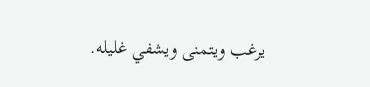يرغب ويتمنى ويشفي غليله.